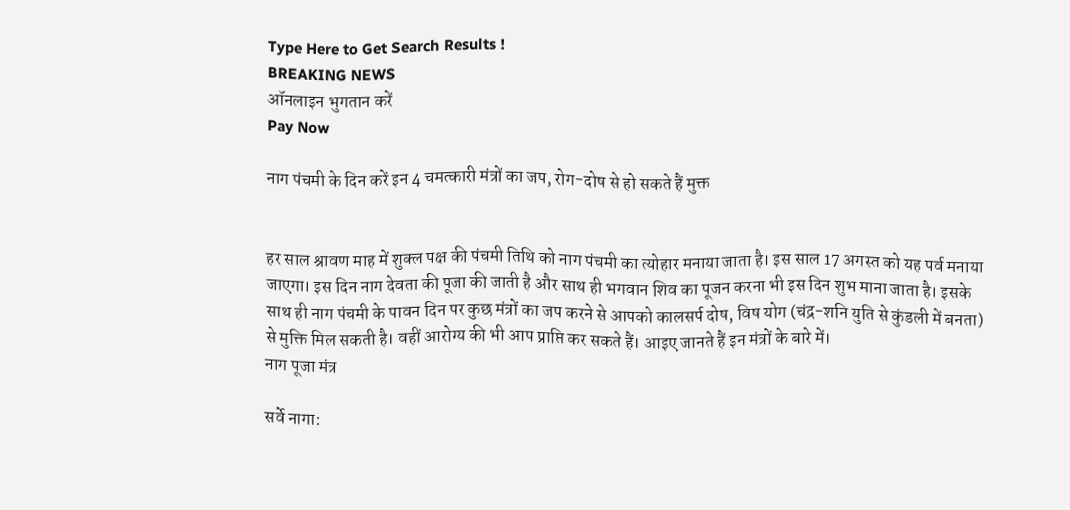Type Here to Get Search Results !
BREAKING NEWS
ऑनलाइन भुगतान करें
Pay Now

नाग पंचमी के दिन करें इन 4 चमत्कारी मंत्रों का जप, रोग-दोष से हो सकते हैं मुक्त


हर साल श्रावण माह में शुक्ल पक्ष की पंचमी तिथि को नाग पंचमी का त्योहार मनाया जाता है। इस साल 17 अगस्त को यह पर्व मनाया जाएगा। इस दिन नाग देवता की पूजा की जाती है और साथ ही भगवान शिव का पूजन करना भी इस दिन शुभ माना जाता है। इसके साथ ही नाग पंचमी के पावन दिन पर कुछ मंत्रों का जप करने से आपको कालसर्प दोष, विष योग (चंद्र-शनि युति से कुंडली में बनता) से मुक्ति मिल सकती है। वहीं आरोग्य की भी आप प्राप्ति कर सकते हैं। आइए जानते हैं इन मंत्रों के बारे में।
नाग पूजा मंत्र

सर्वे नागा: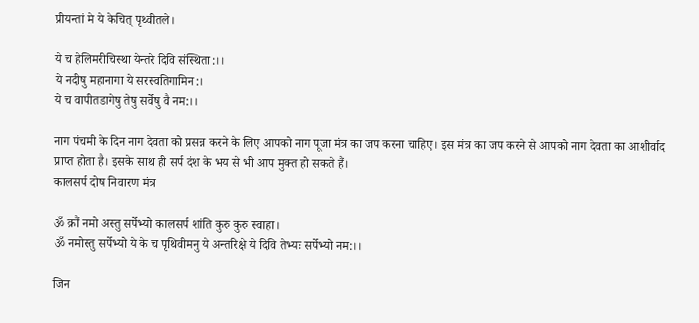प्रीयन्तां मे ये केचित् पृथ्वीतले।

ये च हेलिमरीचिस्था येन्तरे दिवि संस्थिता:।।
ये नदीषु महानागा ये सरस्वतिगामिन:।
ये च वापीतडागेषु तेषु सर्वेषु वै नम:।।

नाग पंचमी के दिन नाग देवता को प्रसन्न करने के लिए आपको नाग पूजा मंत्र का जप करना चाहिए। इस मंत्र का जप करने से आपको नाग देवता का आशीर्वाद प्राप्त होता है। इसके साथ ही सर्प दंश के भय से भी आप मुक्त हो सकते हैं।
कालसर्प दोष निवारण मंत्र

ॐ क्रौं नमो अस्तु सर्पेभ्यो कालसर्प शांति कुरु कुरु स्वाहा।
ॐ नमोस्तु सर्पेभ्यो ये के च पृथिवीमनु ये अन्तरिक्षे ये दिवि तेभ्यः सर्पेभ्यो नम:।।

जिन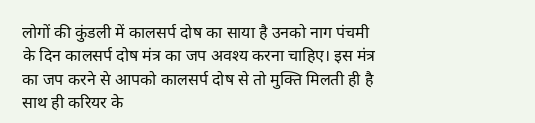लोगों की कुंडली में कालसर्प दोष का साया है उनको नाग पंचमी के दिन कालसर्प दोष मंत्र का जप अवश्य करना चाहिए। इस मंत्र का जप करने से आपको कालसर्प दोष से तो मुक्ति मिलती ही है साथ ही करियर के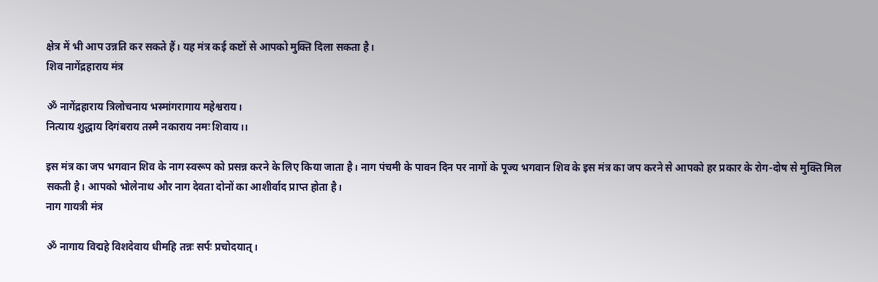क्षेत्र में भी आप उन्नति कर सकते हैं। यह मंत्र कई कष्टों से आपको मुक्ति दिला सकता है।
शिव नागेंद्रहाराय मंत्र

ॐ नागेंद्रहाराय त्रिलोचनाय भस्मांगरागाय महेश्वराय।
नित्याय शुद्धाय दिगंबराय तस्मै नकाराय नमः शिवाय।।

इस मंत्र का जप भगवान शिव के नाग स्वरूप को प्रसन्न करने के लिए किया जाता है। नाग पंचमी के पावन दिन पर नागों के पूज्य भगवान शिव के इस मंत्र का जप करने से आपको हर प्रकार के रोग-दोष से मुक्ति मिल सकती है। आपको भोलेनाथ और नाग देवता दोनों का आशीर्वाद प्राप्त होता है।
नाग गायत्री मंत्र

ॐ नागाय विद्महे विशदेवाय धीमहि तन्नः सर्पः प्रचोदयात्।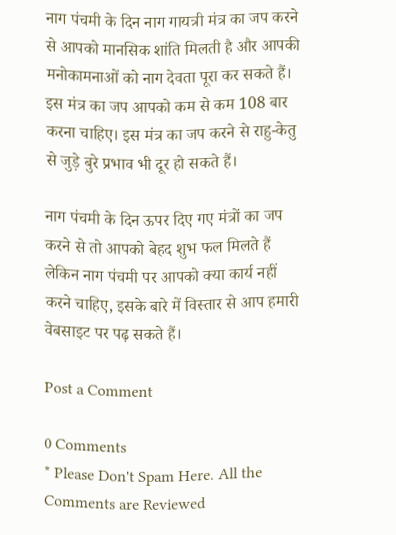नाग पंचमी के दिन नाग गायत्री मंत्र का जप करने से आपको मानसिक शांति मिलती है और आपकी मनोकामनाओं को नाग देवता पूरा कर सकते हैं। इस मंत्र का जप आपको कम से कम 108 बार करना चाहिए। इस मंत्र का जप करने से राहु-केतु से जुड़े बुरे प्रभाव भी दूर हो सकते हैं।

नाग पंचमी के दिन ऊपर दिए गए मंत्रों का जप करने से तो आपको बेहद शुभ फल मिलते हैं लेकिन नाग पंचमी पर आपको क्या कार्य नहीं करने चाहिए, इसके बारे में विस्तार से आप हमारी वेबसाइट पर पढ़ सकते हैं।

Post a Comment

0 Comments
* Please Don't Spam Here. All the Comments are Reviewed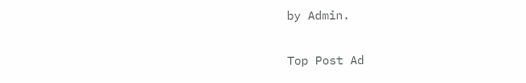by Admin.

Top Post Ad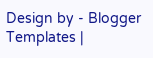Design by - Blogger Templates |